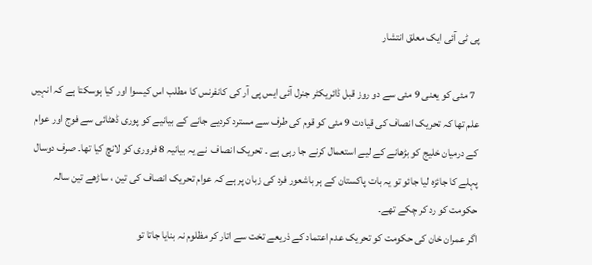پی ٹی آئی ایک معلق انتشار

  7 مئی کو یعنی 9 مئی سے دو روز قبل ڈائریکٹر جنرل آئی ایس پی آر کی کانفرنس کا مطلب اس کیسوا اور کیا ہوسکتا ہے کہ انہیں علم تھا کہ تحریک انصاف کی قیادت 9 مئی کو قوم کی طرف سے مسترد کردیے جانے کے بیانیے کو پوری ڈھٹائی سے فوج اور عوام کے درمیان خلیج کو بڑھانے کے لیے استعمال کرنے جا رہی ہے ۔ تحریک انصاف  نے یہ بیانیہ 8 فروری کو لانچ کیا تھا۔ صرف دوسال پہلے کا جائزہ لیا جائو تو یہ بات پاکستان کے ہر باشعور فرد کی زبان پر ہے کہ عوام تحریک انصاف کی تین ، ساڑھے تین سالہ حکومت کو رد کر چکے تھے۔
اگر عمران خان کی حکومت کو تحریک عدم اعتماد کے ذریعے تخت سے اتار کر مظلوم نہ بنایا جاتا تو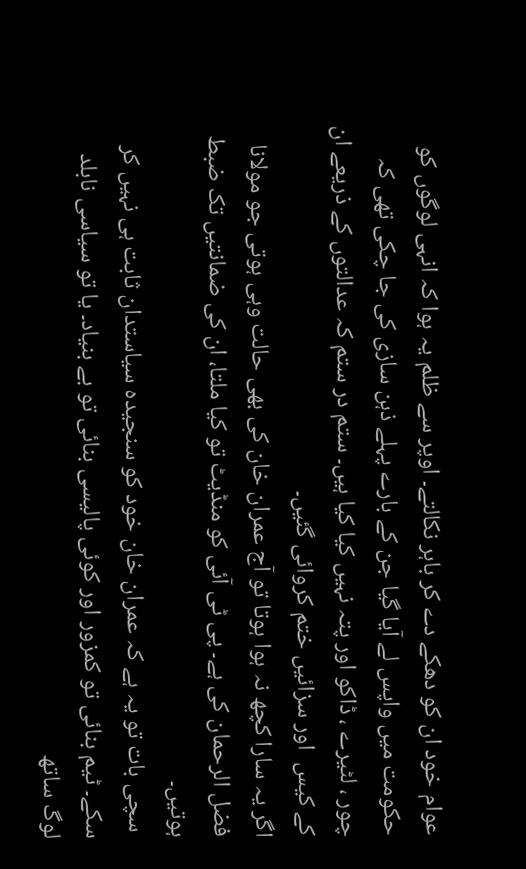عوام خود ان کو دھکے دے کر باہر نکالتے۔ اوپر سے ظلم یہ ہوا کہ انہی لوگوں کو حکومت میں واپس لے آیا گیا جن کے بارے پہلے ذہن سازی کی جا چکی تھی کہ چور ، لٹیرے ، ڈاکو اور پتہ نہیں کیا کیا ہیں۔ ستم در ستم کہ عدالتوں کے ذریعے ان کے کیس  اور سزائیں ختم کروائی گئیں۔
اگر یہ سارا کچھ نہ ہوا ہوتا تو آج عمران خان کی بھی حالت وہی ہوتی جو مولانا فضل الرحمان کی ہے۔ پی ٹی آئی کو منڈیٹ تو کیا ملتا، ان کی ضمانتیں تک ضبط ہوتیں۔
 سچی بات تو یہ ہے کہ عمران خان خود کو سنجیدہ سیاستدان ثابت ہی نہیں کر سکے۔ ٹیم بنائی تو کمزور اور کوئی پالیسی بنائی تو بے بنیاد۔ یا تو سیاسی نابلد لوگ ساتھ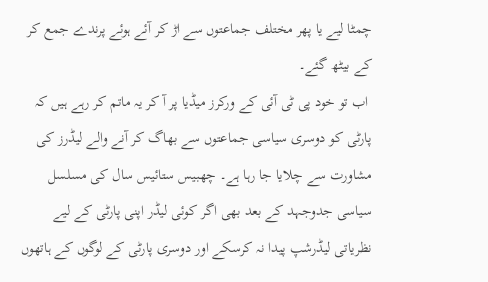چمٹا لیے یا پھر مختلف جماعتوں سے اڑ کر آئے ہوئے پرندے جمع کر کے بیٹھ گئے۔
 اب تو خود پی ٹی آئی کے ورکرز میڈیا پر آ کر یہ ماتم کر رہے ہیں کہ پارٹی کو دوسری سیاسی جماعتوں سے بھاگ کر آنے والے لیڈرز کی مشاورت سے چلایا جا رہا ہے۔ چھبیس ستائیس سال کی مسلسل سیاسی جدوجہد کے بعد بھی اگر کوئی لیڈر اپنی پارٹی کے لیے نظریاتی لیڈرشپ پیدا نہ کرسکے اور دوسری پارٹی کے لوگوں کے ہاتھوں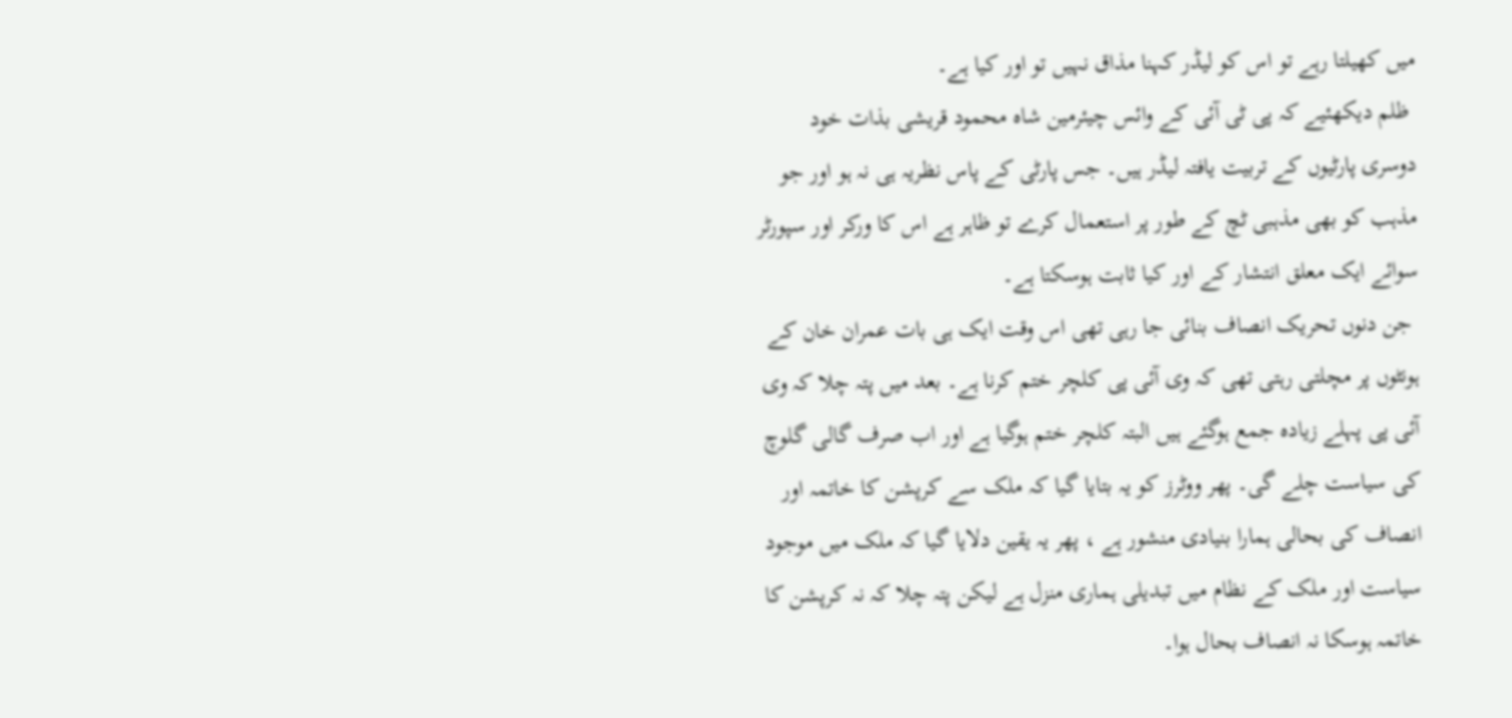میں کھیلتا رہے تو اس کو لیڈر کہنا مذاق نہیں تو اور کیا ہے۔
 ظلم دیکھئیے کہ پی ٹی آئی کے وائس چیئرمین شاہ محمود قریشی بذات خود دوسری پارٹیوں کے تربیت یافتہ لیڈر ہیں۔ جس پارٹی کے پاس نظریہ ہی نہ ہو اور جو مذہب کو بھی مذہبی ٹچ کے طور پر استعمال کرے تو ظاہر ہے اس کا ورکر اور سپورٹر سوائے ایک معلق انتشار کے اور کیا ثابت ہوسکتا ہے۔
 جن دنوں تحریک انصاف بنائی جا رہی تھی اس وقت ایک ہی بات عمران خان کے ہونٹوں پر مچلتی رہتی تھی کہ وی آئی پی کلچر ختم کرنا ہے۔ بعد میں پتہ چلا کہ وی آئی پی پہلے زیادہ جمع ہوگئے ہیں البتہ کلچر ختم ہوگیا ہے اور اب صرف گالی گلوچ کی سیاست چلے گی۔ پھر ووٹرز کو یہ بتایا گیا کہ ملک سے کرپشن کا خاتمہ اور انصاف کی بحالی ہمارا بنیادی منشور ہے ، پھر یہ یقین دلایا گیا کہ ملک میں موجود سیاست اور ملک کے نظام میں تبدیلی ہماری منزل ہے لیکن پتہ چلا کہ نہ کرپشن کا خاتمہ ہوسکا نہ انصاف بحال ہوا۔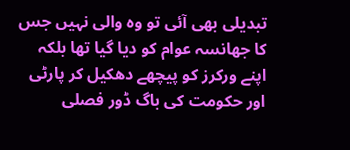تبدیلی بھی آئی تو وہ والی نہیں جس کا جھانسہ عوام کو دیا گیا تھا بلکہ اپنے ورکرز کو پیچھے دھکیل کر پارٹی اور حکومت کی باگ ڈور فصلی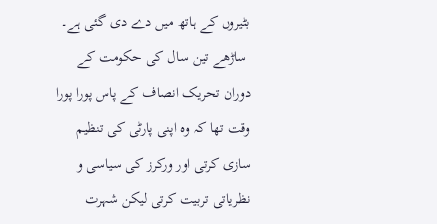بٹیروں کے ہاتھ میں دے دی گئی ہے۔
 ساڑھے تین سال کی حکومت کے دوران تحریک انصاف کے پاس پورا پورا وقت تھا کہ وہ اپنی پارٹی کی تنظیم سازی کرتی اور ورکرز کی سیاسی و نظریاتی تربیت کرتی لیکن شہرت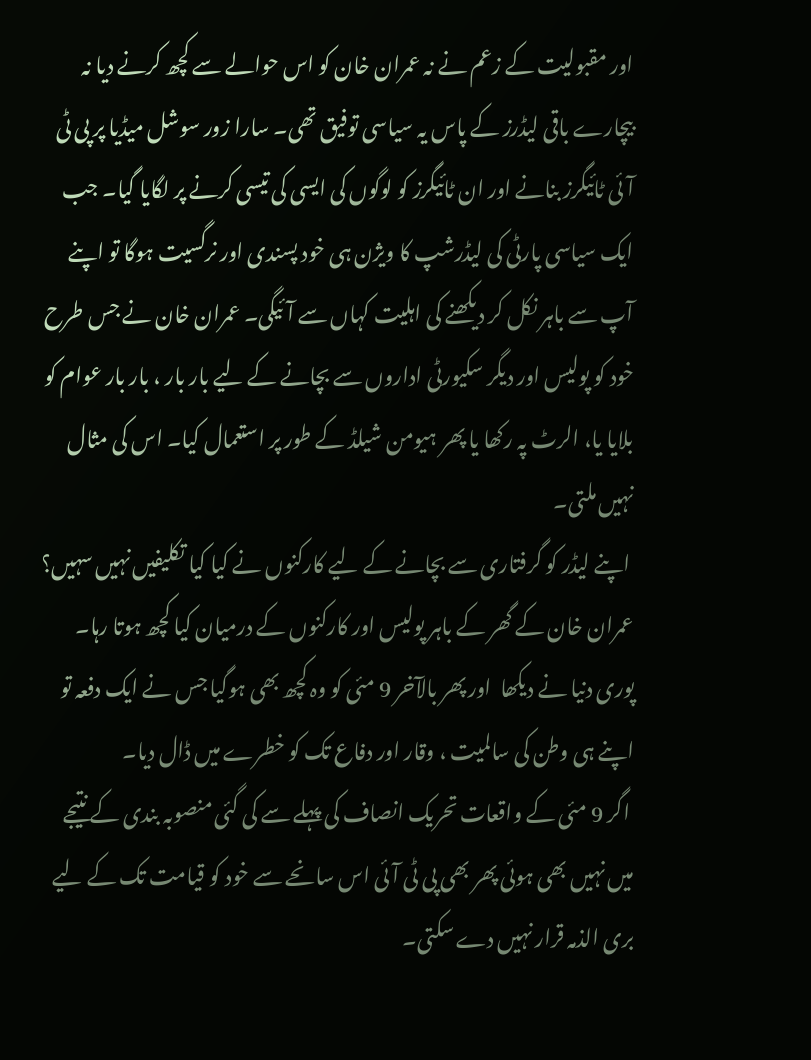اور مقبولیت کے زعم نے نہ عمران خان کو اس حوالے سے کچھ کرنے دیا نہ بیچارے باقی لیڈرز کے پاس یہ سیاسی توفیق تھی۔ سارا زور سوشل میڈیا پر پی ٹی آئی ٹائیگرز بنانے اور ان ٹائیگرز کو لوگوں کی ایسی کی تیسی کرنے پر لگایا گیا۔ جب ایک سیاسی پارٹی کی لیڈرشپ کا ویژن ہی خود پسندی اور نرگسیت ہوگا تو اپنے آپ سے باہر نکل کر دیکھنے کی اہلیت کہاں سے آئیگی۔ عمران خان نے جس طرح خود کو پولیس اور دیگر سکیورٹی اداروں سے بچانے کے لیے بار بار ، بار بار عوام کو بلایا یا، الرٹ پہ رکھا یا پھر ہیومن شیلڈ کے طور پر استعمال کیا۔ اس کی مثال نہیں ملتی۔
 اپنے لیڈر کو گرفتاری سے بچانے کے لیے کارکنوں نے کیا کیا تکلیفیں نہیں سہیں؟ عمران خان کے گھر کے باہر پولیس اور کارکنوں کے درمیان کیا کچھ ہوتا رہا۔ پوری دنیا نے دیکھا  اور پھر بالآخر 9 مئی کو وہ کچھ بھی ہوگیا جس نے ایک دفعہ تو اپنے ہی وطن کی سالمیت ، وقار اور دفاع تک کو خطرے میں ڈال دیا۔
 اگر 9 مئی کے واقعات تحریک انصاف کی پہلے سے کی گئی منصوبہ بندی کے نتیجے میں نہیں بھی ہوئی پھر بھی پی ٹی آئی اس سانحے سے خود کو قیامت تک کے لیے بری الذمہ قرار نہیں دے سکتی۔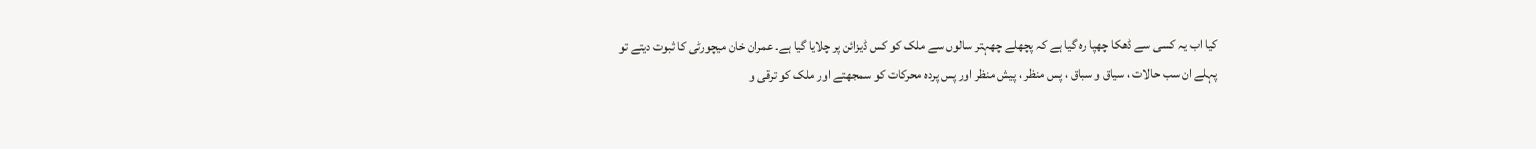کیا اب یہ کسی سے ڈھکا چھپا رہ گیا ہے کہ پچھلے چھہتر سالوں سے ملک کو کس ڈیزائن پر چلایا گیا ہے۔ عمران خان میچورٹی کا ثبوت دیتے تو پہلے ان سب حالات ، سیاق و سباق ، پس منظر ، پیش منظر اور پس پردہ محرکات کو سمجھتے اور ملک کو ترقی و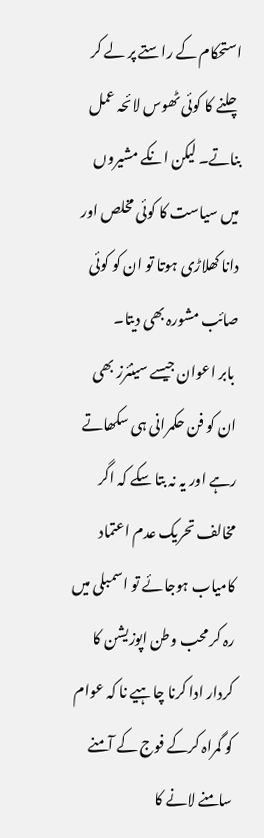استحکام کے راستے پر لے کر چلنے کا کوئی ٹھوس لائحہ عمل بناتے۔ لیکن انکے مشیروں میں سیاست کا کوئی مخلص اور دانا کھلاڑی ہوتا تو ان کو کوئی صائب مشورہ بھی دیتا۔
 بابر اعوان جیسے سینئرز بھی ان کو فن حکمرانی ہی سکھاتے رہے اور یہ نہ بتا سکے کہ اگر مخالف تحریک عدم اعتماد کامیاب ہوجائے تو اسمبلی میں رہ کر محب وطن اپوزیشن کا کردار ادا کرنا چاہیے نا کہ عوام کو گمراہ کرکے فوج کے آمنے سامنے لانے کا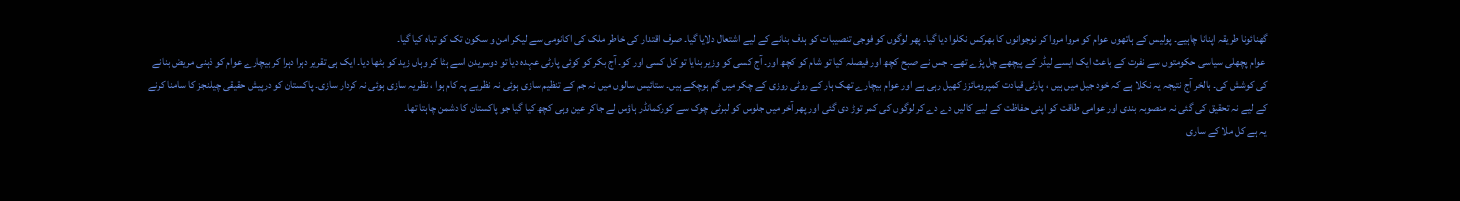گھنائونا طریقہ اپنانا چاہیے۔ پولیس کے ہاتھوں عوام کو مروا مروا کر نوجوانوں کا بھرکس نکلوا دیا گیا۔ پھر لوگوں کو فوجی تنصیبات کو ہدف بنانے کے لیے اشتعال دلایا گیا۔ صرف اقتدار کی خاطر ملک کی اکانومی سے لیکر امن و سکون تک کو تباہ کیا گیا۔
 عوام پچھلی سیاسی حکومتوں سے نفرت کے باعث ایک ایسے لیڈر کے پیچھے چل پڑے تھے۔ جس نے صبح کچھ اور فیصلہ کیا تو شام کو کچھ اور۔ آج کسی کو وزیر بنایا تو کل کسی اور کو۔ آج بکر کو کوئی پارٹی عہدہ دیا تو دوسریدن اسے ہٹا کر وہاں زید کو بٹھا دیا۔ ایک ہی تقریر دہرا دہرا کر بیچارے عوام کو ذہنی مریض بنانے کی کوشش کی۔ بالخر آج نتیجہ یہ نکلا ہے کہ خود جیل میں ہیں ، پارٹی قیادت کمپرومائزز کھیل رہی ہے اور عوام بیچارے تھک ہار کے روٹی روزی کے چکر میں گم ہوچکے ہیں۔ ستائیس سالوں میں نہ جم کے تنظیم سازی ہوئی نہ نظریے پہ کام ہوا ، نظریہ سازی ہوئی نہ کردار سازی۔ پاکستان کو درپیش حقیقی چیلنجز کا سامنا کرنے کے لیے نہ تحقیق کی گئی نہ منصوبہ بندی اور عوامی طاقت کو اپنی حفاظت کے لیے کالیں دے دے کر لوگوں کی کمر توڑ دی گئی اور پھر آخر میں جلوس کو لبرٹی چوک سے کورکمانڈر ہاؤس لے جاکر عین وہی کچھ کیا گیا جو پاکستان کا دشمن چاہتا تھا۔
یہ ہے کل ملا کے ساری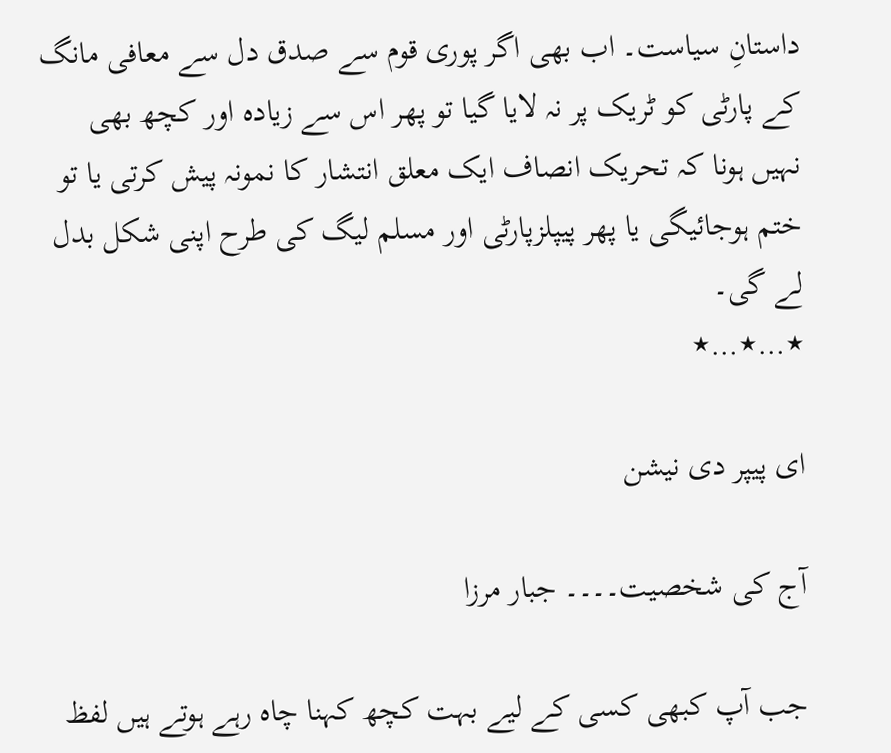داستانِ سیاست۔ اب بھی اگر پوری قوم سے صدق دل سے معافی مانگ کے پارٹی کو ٹریک پر نہ لایا گیا تو پھر اس سے زیادہ اور کچھ بھی نہیں ہونا کہ تحریک انصاف ایک معلق انتشار کا نمونہ پیش کرتی یا تو ختم ہوجائیگی یا پھر پیپلزپارٹی اور مسلم لیگ کی طرح اپنی شکل بدل لے گی۔
٭…٭…٭

ای پیپر دی نیشن

آج کی شخصیت۔۔۔۔ جبار مرزا

جب آپ کبھی کسی کے لیے بہت کچھ کہنا چاہ رہے ہوتے ہیں لفظ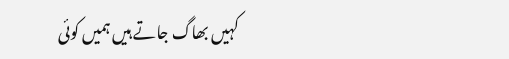کہیں بھاگ جاتے ہیں ہمیں کوئی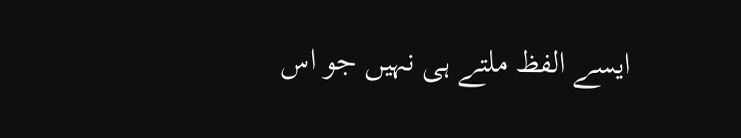ایسے الفظ ملتے ہی نہیں جو اس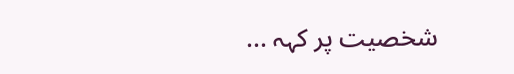شخصیت پر کہہ ...